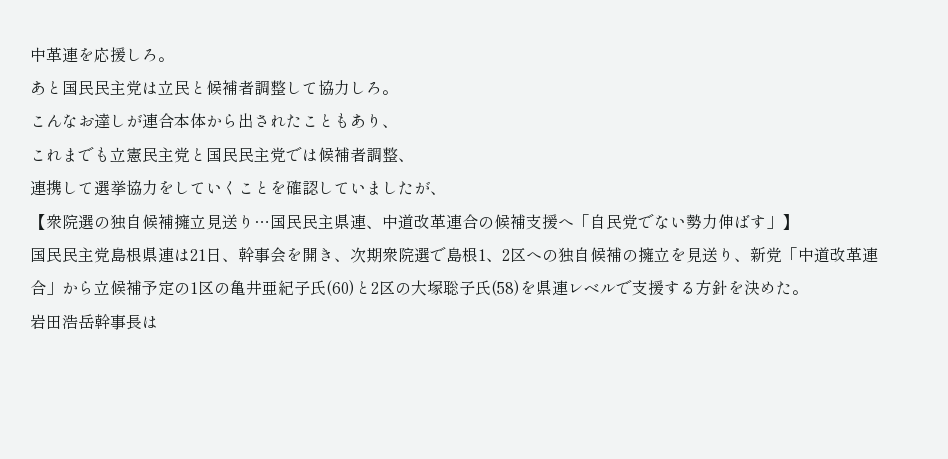中革連を応援しろ。
あと国民民主党は立民と候補者調整して協力しろ。
こんなお達しが連合本体から出されたこともあり、
これまでも立憲民主党と国民民主党では候補者調整、
連携して選挙協力をしていくことを確認していましたが、
【衆院選の独自候補擁立見送り…国民民主県連、中道改革連合の候補支援へ「自民党でない勢力伸ばす」】
国民民主党島根県連は21日、幹事会を開き、次期衆院選で島根1、2区への独自候補の擁立を見送り、新党「中道改革連合」から立候補予定の1区の亀井亜紀子氏(60)と2区の大塚聡子氏(58)を県連レベルで支援する方針を決めた。
岩田浩岳幹事長は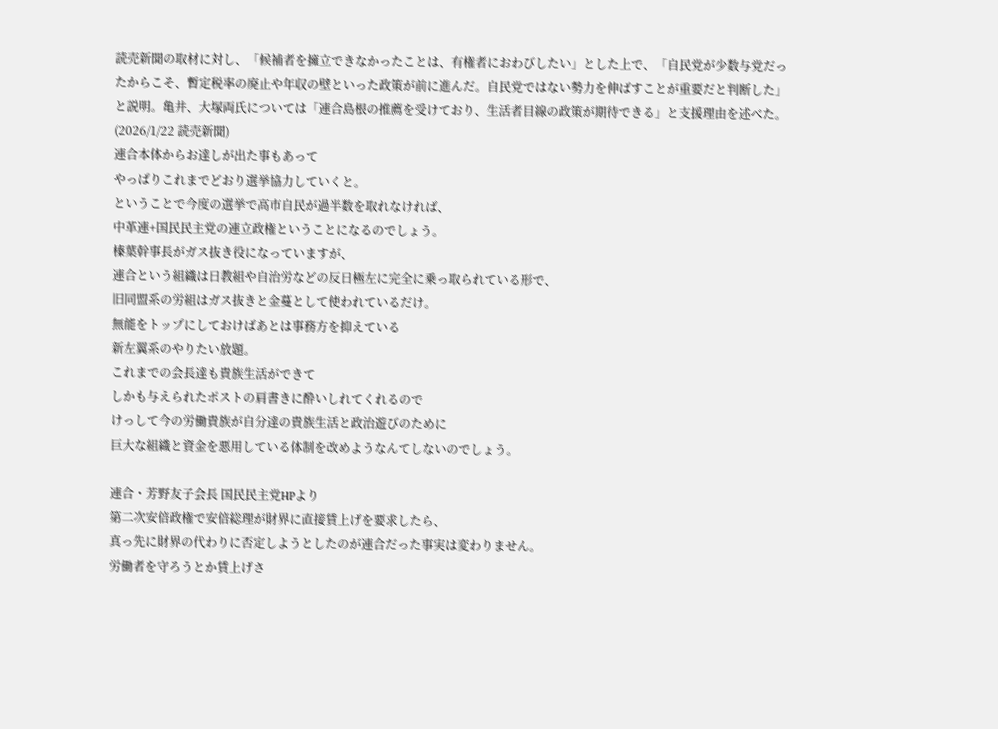読売新聞の取材に対し、「候補者を擁立できなかったことは、有権者におわびしたい」とした上で、「自民党が少数与党だったからこそ、暫定税率の廃止や年収の壁といった政策が前に進んだ。自民党ではない勢力を伸ばすことが重要だと判断した」と説明。亀井、大塚両氏については「連合島根の推薦を受けており、生活者目線の政策が期待できる」と支援理由を述べた。
(2026/1/22 読売新聞)
連合本体からお達しが出た事もあって
やっぱりこれまでどおり選挙協力していくと。
ということで今度の選挙で高市自民が過半数を取れなければ、
中革連+国民民主党の連立政権ということになるのでしょう。
榛葉幹事長がガス抜き役になっていますが、
連合という組織は日教組や自治労などの反日極左に完全に乗っ取られている形で、
旧同盟系の労組はガス抜きと金蔓として使われているだけ。
無能をトップにしておけばあとは事務方を抑えている
新左翼系のやりたい放題。
これまでの会長達も貴族生活ができて
しかも与えられたポストの肩書きに酔いしれてくれるので
けっして今の労働貴族が自分達の貴族生活と政治遊びのために
巨大な組織と資金を悪用している体制を改めようなんてしないのでしょう。

連合・芳野友子会長 国民民主党HPより
第二次安倍政権で安倍総理が財界に直接賃上げを要求したら、
真っ先に財界の代わりに否定しようとしたのが連合だった事実は変わりません。
労働者を守ろうとか賃上げさ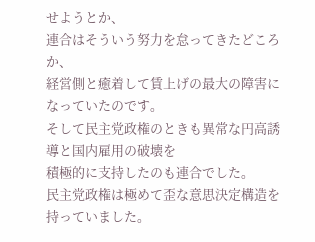せようとか、
連合はそういう努力を怠ってきたどころか、
経営側と癒着して賃上げの最大の障害になっていたのです。
そして民主党政権のときも異常な円高誘導と国内雇用の破壊を
積極的に支持したのも連合でした。
民主党政権は極めて歪な意思決定構造を持っていました。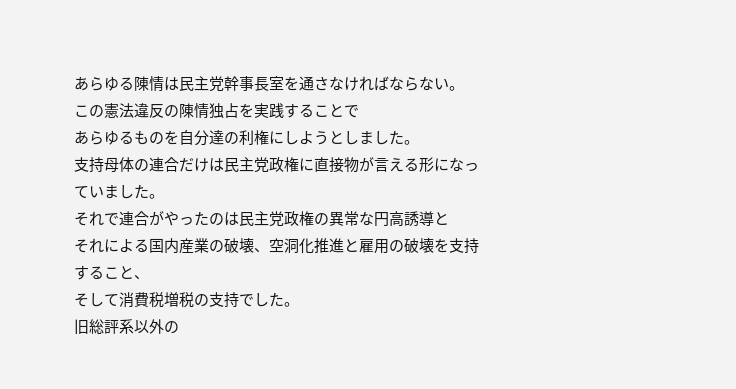あらゆる陳情は民主党幹事長室を通さなければならない。
この憲法違反の陳情独占を実践することで
あらゆるものを自分達の利権にしようとしました。
支持母体の連合だけは民主党政権に直接物が言える形になっていました。
それで連合がやったのは民主党政権の異常な円高誘導と
それによる国内産業の破壊、空洞化推進と雇用の破壊を支持すること、
そして消費税増税の支持でした。
旧総評系以外の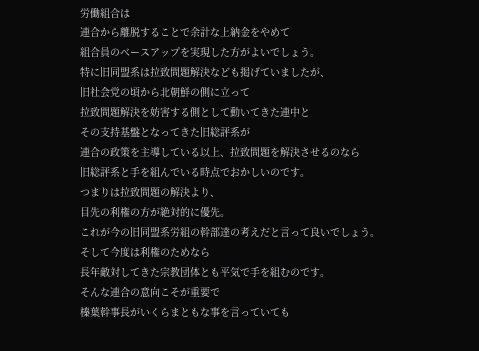労働組合は
連合から離脱することで余計な上納金をやめて
組合員のベースアップを実現した方がよいでしょう。
特に旧同盟系は拉致問題解決なども掲げていましたが、
旧社会党の頃から北朝鮮の側に立って
拉致問題解決を妨害する側として動いてきた連中と
その支持基盤となってきた旧総評系が
連合の政策を主導している以上、拉致問題を解決させるのなら
旧総評系と手を組んでいる時点でおかしいのです。
つまりは拉致問題の解決より、
目先の利権の方が絶対的に優先。
これが今の旧同盟系労組の幹部達の考えだと言って良いでしょう。
そして今度は利権のためなら
長年敵対してきた宗教団体とも平気で手を組むのです。
そんな連合の意向こそが重要で
榛葉幹事長がいくらまともな事を言っていても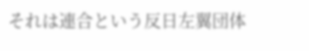それは連合という反日左翼団体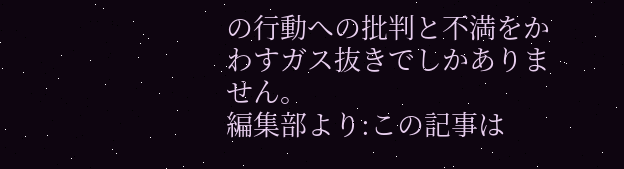の行動への批判と不満をかわすガス抜きでしかありません。
編集部より:この記事は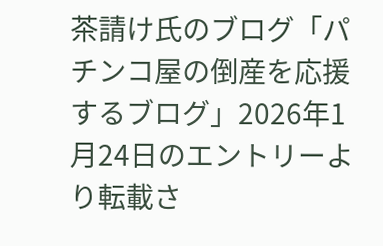茶請け氏のブログ「パチンコ屋の倒産を応援するブログ」2026年1月24日のエントリーより転載さ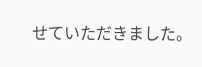せていただきました。